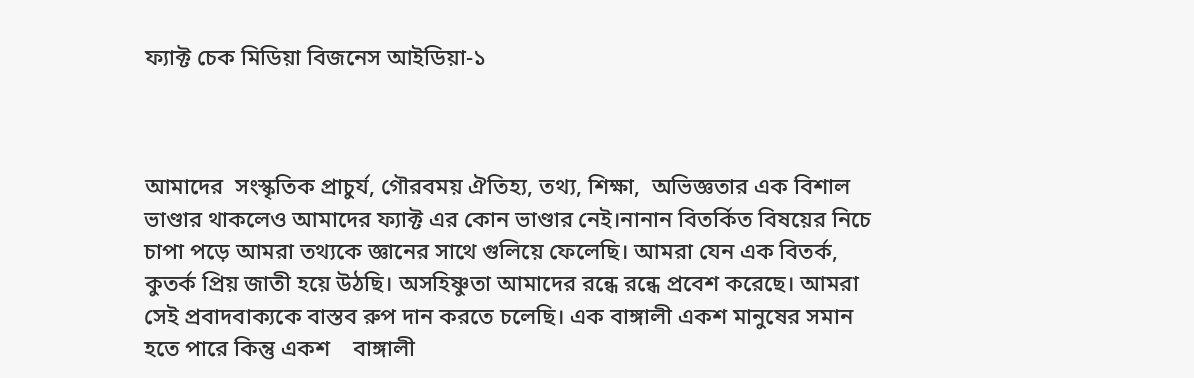ফ্যাক্ট চেক মিডিয়া বিজনেস আইডিয়া-১



আমাদের  সংস্কৃতিক প্রাচুর্য, গৌরবময় ঐতিহ্য, তথ্য, শিক্ষা,  অভিজ্ঞতার এক বিশাল ভাণ্ডার থাকলেও আমাদের ফ্যাক্ট এর কোন ভাণ্ডার নেই।নানান বিতর্কিত বিষয়ের নিচে চাপা পড়ে আমরা তথ্যকে জ্ঞানের সাথে গুলিয়ে ফেলেছি। আমরা যেন এক বিতর্ক, কুতর্ক প্রিয় জাতী হয়ে উঠছি। অসহিষ্ণুতা আমাদের রন্ধে রন্ধে প্রবেশ করেছে। আমরা সেই প্রবাদবাক্যকে বাস্তব রুপ দান করতে চলেছি। এক বাঙ্গালী একশ মানুষের সমান হতে পারে কিন্তু একশ    বাঙ্গালী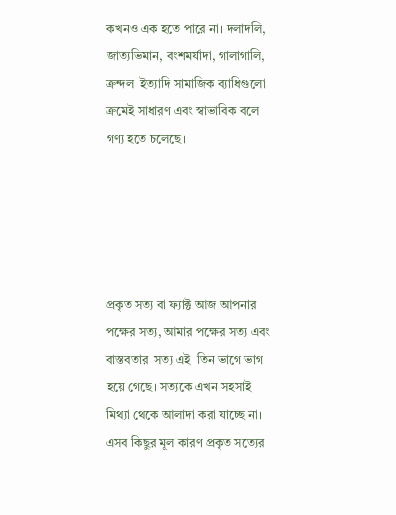কখনও এক হতে পারে না। দলাদলি, জাত্যভিমান, বংশমর্যাদা, গালাগালি, ক্রন্দল  ইত্যাদি সামাজিক ব্যাধিগুলো ক্রমেই সাধারণ এবং স্বাভাবিক বলে গণ্য হতে চলেছে।





প্রকৃত সত্য বা ফ্যাক্ট আজ আপনার পক্ষের সত্য, আমার পক্ষের সত্য এবং বাস্তবতার  সত্য এই  তিন ভাগে ভাগ হয়ে গেছে। সত্যকে এখন সহসাই মিথ্যা থেকে আলাদা করা যাচ্ছে না।
এসব কিছুর মূল কারণ প্রকৃত সত্যের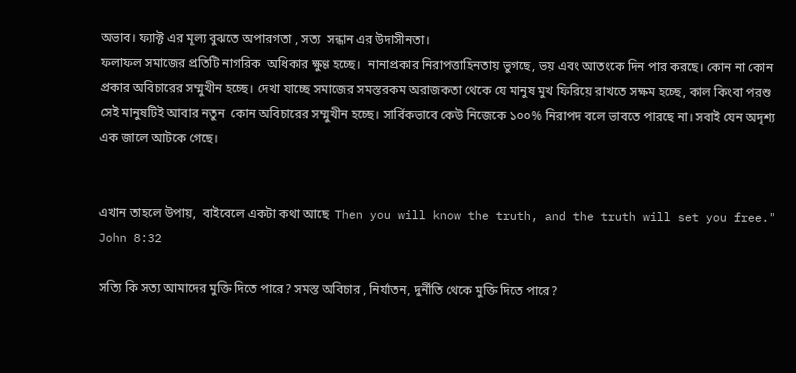অভাব। ফ্যাক্ট এর মূল্য বুঝতে অপারগতা , সত্য  সন্ধান এর উদাসীনতা।
ফলাফল সমাজের প্রতিটি নাগরিক  অধিকার ক্ষুণ্ণ হচ্ছে।  নানাপ্রকার নিরাপত্তাহিনতায় ভুগছে, ভয় এবং আতংকে দিন পার করছে। কোন না কোন প্রকার অবিচারের সম্মুখীন হচ্ছে। দেখা যাচ্ছে সমাজের সমস্তরকম অরাজকতা থেকে যে মানুষ মুখ ফিরিয়ে রাখতে সক্ষম হচ্ছে, কাল কিংবা পরশু সেই মানুষটিই আবার নতুন  কোন অবিচারের সম্মুখীন হচ্ছে। সার্বিকভাবে কেউ নিজেকে ১০০% নিরাপদ বলে ভাবতে পারছে না। সবাই যেন অদৃশ্য এক জালে আটকে গেছে।


এখান তাহলে উপায়,  বাইবেলে একটা কথা আছে  Then you will know the truth, and the truth will set you free." John 8:32

সত্যি কি সত্য আমাদের মুক্তি দিতে পারে? সমস্ত অবিচার , নির্যাতন, দুর্নীতি থেকে মুক্তি দিতে পারে?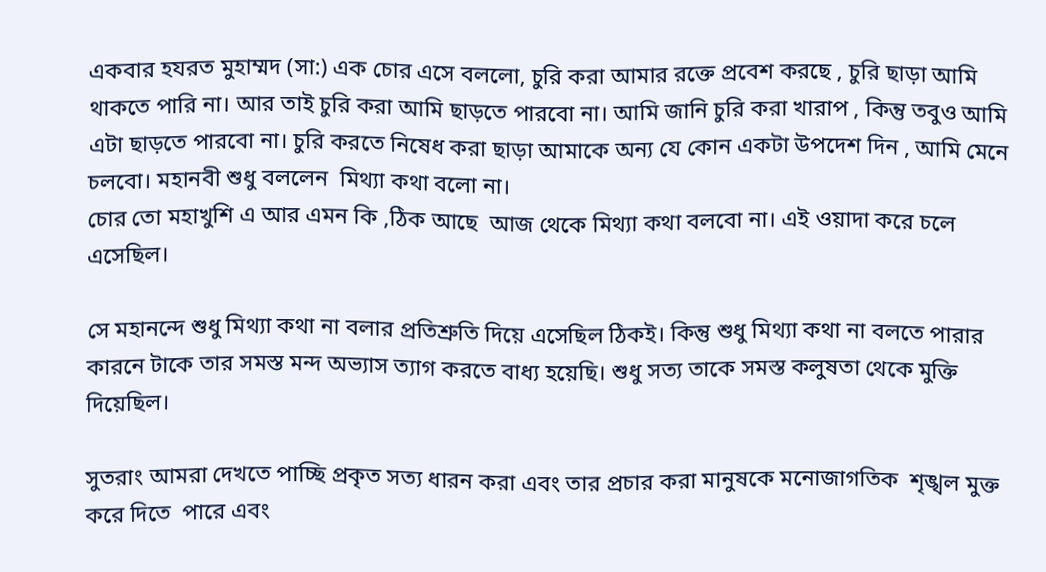একবার হযরত মুহাম্মদ (সা:) এক চোর এসে বললো, চুরি করা আমার রক্তে প্রবেশ করছে , চুরি ছাড়া আমি থাকতে পারি না। আর তাই চুরি করা আমি ছাড়তে পারবো না। আমি জানি চুরি করা খারাপ , কিন্তু তবুও আমি এটা ছাড়তে পারবো না। চুরি করতে নিষেধ করা ছাড়া আমাকে অন্য যে কোন একটা উপদেশ দিন , আমি মেনে চলবো। মহানবী শুধু বললেন  মিথ্যা কথা বলো না।
চোর তো মহাখুশি এ আর এমন কি ,ঠিক আছে  আজ থেকে মিথ্যা কথা বলবো না। এই ওয়াদা করে চলে এসেছিল।

সে মহানন্দে শুধু মিথ্যা কথা না বলার প্রতিশ্রুতি দিয়ে এসেছিল ঠিকই। কিন্তু শুধু মিথ্যা কথা না বলতে পারার কারনে টাকে তার সমস্ত মন্দ অভ্যাস ত্যাগ করতে বাধ্য হয়েছি। শুধু সত্য তাকে সমস্ত কলুষতা থেকে মুক্তি দিয়েছিল।

সুতরাং আমরা দেখতে পাচ্ছি প্রকৃত সত্য ধারন করা এবং তার প্রচার করা মানুষকে মনোজাগতিক  শৃঙ্খল মুক্ত করে দিতে  পারে এবং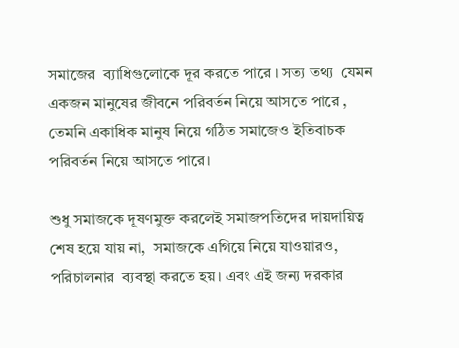সমাজের  ব্যাধিগুলোকে দূর করতে পারে । সত্য তথ্য  যেমন একজন মানুষের জীবনে পরিবর্তন নিয়ে আসতে পারে , তেমনি একাধিক মানুষ নিয়ে গঠিত সমাজেও ইতিবাচক পরিবর্তন নিয়ে আসতে পারে।

শুধু সমাজকে দূষণমুক্ত করলেই সমাজপতিদের দায়দায়িত্ব শেষ হয়ে যায় না,  সমাজকে এগিয়ে নিয়ে যাওয়ারও, পরিচালনার  ব্যবস্থা করতে হয়। এবং এই জন্য দরকার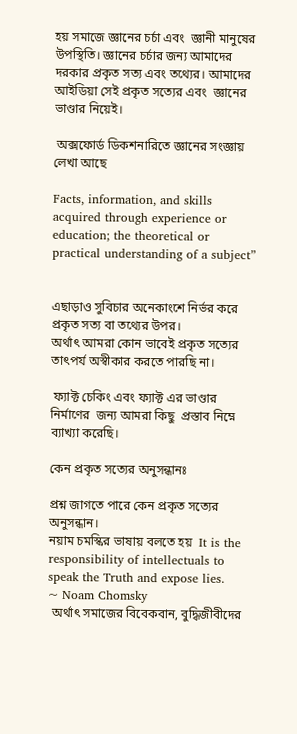হয় সমাজে জ্ঞানের চর্চা এবং  জ্ঞানী মানুষের উপস্থিতি। জ্ঞানের চর্চার জন্য আমাদের দরকার প্রকৃত সত্য এবং তথ্যের। আমাদের আইডিয়া সেই প্রকৃত সত্যের এবং  জ্ঞানের ভাণ্ডার নিয়েই।

 অক্সফোর্ড ডিকশনারিতে জ্ঞানের সংজ্ঞায় লেখা আছে

Facts, information, and skills acquired through experience or education; the theoretical or practical understanding of a subject”


এছাড়াও সুবিচার অনেকাংশে নির্ভর করে প্রকৃত সত্য বা তথ্যের উপর।
অর্থাৎ আমরা কোন ভাবেই প্রকৃত সত্যের তাৎপর্য অস্বীকার করতে পারছি না।

 ফ্যাক্ট চেকিং এবং ফ্যাক্ট এর ভাণ্ডার নির্মাণের  জন্য আমরা কিছু  প্রস্তাব নিম্নে ব্যাখ্যা করেছি।

কেন প্রকৃত সত্যের অনুসন্ধানঃ

প্রশ্ন জাগতে পারে কেন প্রকৃত সত্যের অনুসন্ধান।
নয়াম চমস্কির ভাষায় বলতে হয়  It is the responsibility of intellectuals to speak the Truth and expose lies.
~ Noam Chomsky
 অর্থাৎ সমাজের বিবেকবান, বুদ্ধিজীবীদের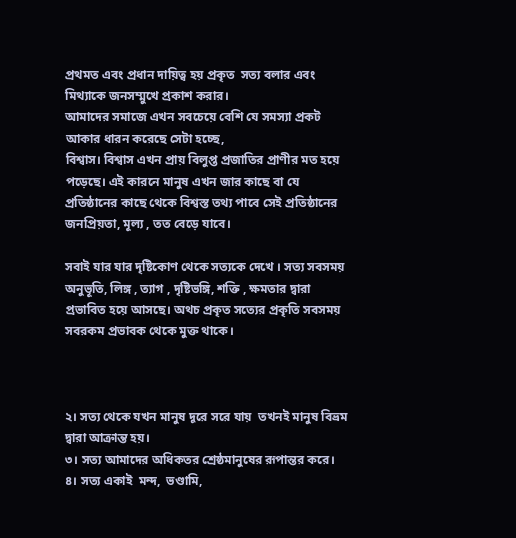প্রথমত এবং প্রধান দায়িত্ব হয় প্রকৃত  সত্য বলার এবং মিথ্যাকে জনসম্মুখে প্রকাশ করার।
আমাদের সমাজে এখন সবচেয়ে বেশি যে সমস্যা প্রকট আকার ধারন করেছে সেটা হচ্ছে,
বিশ্বাস। বিশ্বাস এখন প্রায় বিলুপ্ত প্রজাতির প্রাণীর মত হয়ে পড়েছে। এই কারনে মানুষ এখন জার কাছে বা যে প্রতিষ্ঠানের কাছে থেকে বিশ্বস্ত তথ্য পাবে সেই প্রতিষ্ঠানের জনপ্রিয়তা, মূল্য , তত বেড়ে যাবে।

সবাই যার যার দৃষ্টিকোণ থেকে সত্যকে দেখে । সত্য সবসময় অনুভূতি, লিঙ্গ , ত্যাগ , দৃষ্টিভঙ্গি, শক্তি , ক্ষমতার দ্বারা প্রভাবিত হয়ে আসছে। অথচ প্রকৃত সত্যের প্রকৃতি সবসময় সবরকম প্রভাবক থেকে মুক্ত থাকে।



২। সত্য থেকে যখন মানুষ দূরে সরে যায়  তখনই মানুষ বিভ্রম দ্বারা আক্রান্ত হয়।
৩। সত্য আমাদের অধিকতর শ্রেষ্ঠমানুষের রূপান্তর করে।
৪। সত্য একাই  মন্দ,  ভণ্ডামি,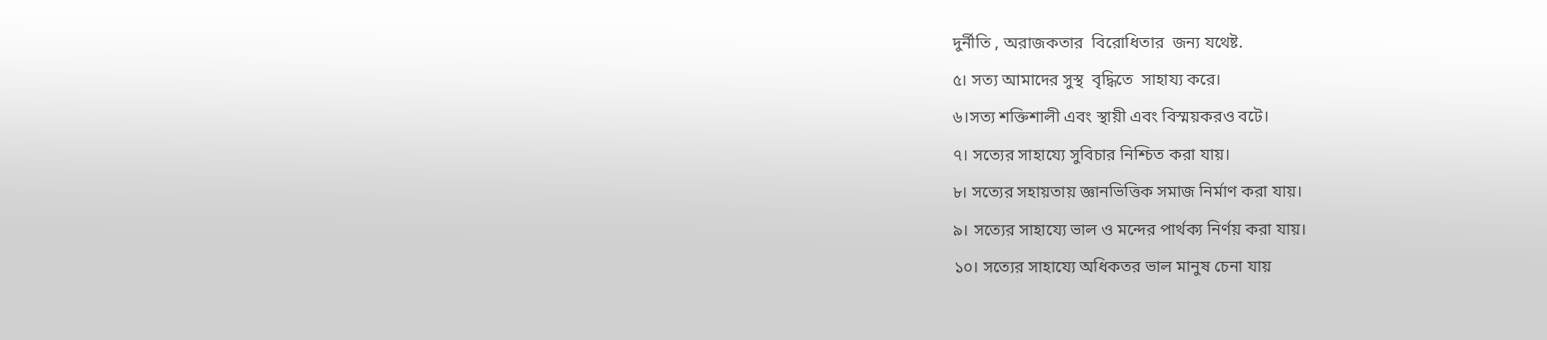দুর্নীতি , অরাজকতার  বিরোধিতার  জন্য যথেষ্ট.
৫। সত্য আমাদের সুস্থ  বৃদ্ধিতে  সাহায্য করে।
৬।সত্য শক্তিশালী এবং স্থায়ী এবং বিস্ময়করও বটে।
৭। সত্যের সাহায্যে সুবিচার নিশ্চিত করা যায়।
৮। সত্যের সহায়তায় জ্ঞানভিত্তিক সমাজ নির্মাণ করা যায়।
৯। সত্যের সাহায্যে ভাল ও মন্দের পার্থক্য নির্ণয় করা যায়।
১০। সত্যের সাহায্যে অধিকতর ভাল মানুষ চেনা যায়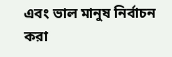এবং ভাল মানুষ নির্বাচন করা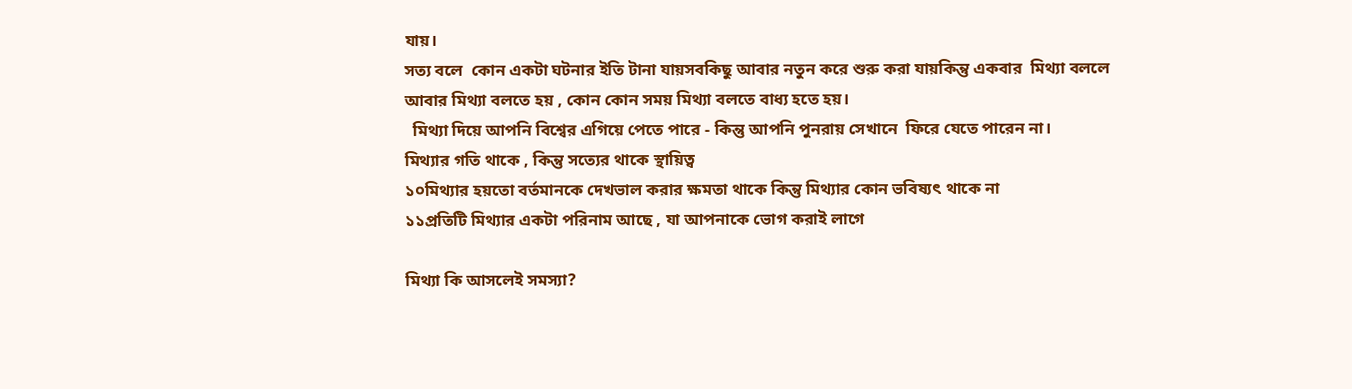যায়।
সত্য বলে  কোন একটা ঘটনার ইতি টানা যায়সবকিছু আবার নতুন করে শুরু করা যায়কিন্তু একবার  মিথ্যা বললে আবার মিথ্যা বলতে হয় , কোন কোন সময় মিথ্যা বলতে বাধ্য হতে হয়।
  মিথ্যা দিয়ে আপনি বিশ্বের এগিয়ে পেতে পারে - কিন্তু আপনি পুনরায় সেখানে  ফিরে যেতে পারেন না।
মিথ্যার গতি থাকে , কিন্তু সত্যের থাকে স্থায়িত্ব
১০মিথ্যার হয়তো বর্তমানকে দেখভাল করার ক্ষমতা থাকে কিন্তু মিথ্যার কোন ভবিষ্যৎ থাকে না
১১প্রতিটি মিথ্যার একটা পরিনাম আছে , যা আপনাকে ভোগ করাই লাগে

মিথ্যা কি আসলেই সমস্যা?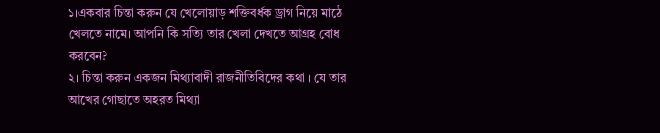১।একবার চিন্তা করুন যে খেলোয়াড় শক্তিবর্ধক ড্রাগ নিয়ে মাঠে খেলতে নামে। আপনি কি সত্যি তার খেলা দেখতে আগ্রহ বোধ করবেন?
২। চিন্তা করুন একজন মিথ্যাবাদী রাজনীতিবিদের কথা । যে তার আখের গোছাতে অহরত মিথ্যা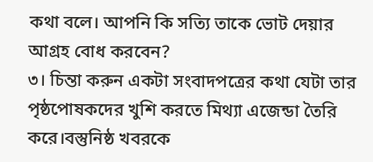কথা বলে। আপনি কি সত্যি তাকে ভোট দেয়ার আগ্রহ বোধ করবেন?
৩। চিন্তা করুন একটা সংবাদপত্রের কথা যেটা তার পৃষ্ঠপোষকদের খুশি করতে মিথ্যা এজেন্ডা তৈরি করে।বস্তুনিষ্ঠ খবরকে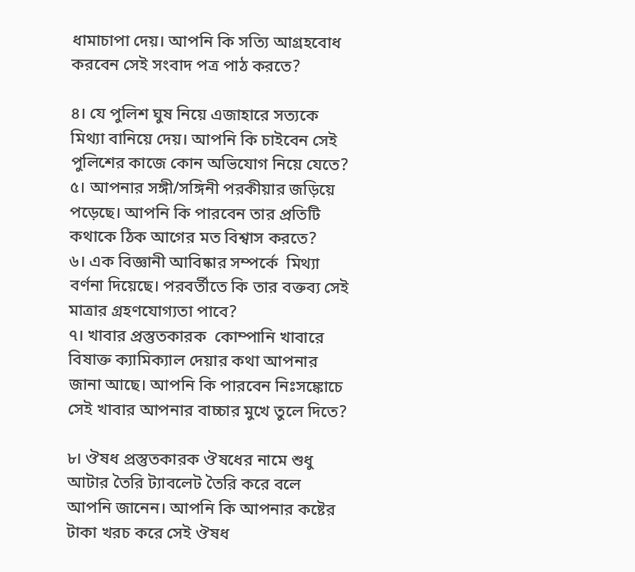ধামাচাপা দেয়। আপনি কি সত্যি আগ্রহবোধ করবেন সেই সংবাদ পত্র পাঠ করতে?

৪। যে পুলিশ ঘুষ নিয়ে এজাহারে সত্যকে মিথ্যা বানিয়ে দেয়। আপনি কি চাইবেন সেই পুলিশের কাজে কোন অভিযোগ নিয়ে যেতে?
৫। আপনার সঙ্গী/সঙ্গিনী পরকীয়ার জড়িয়ে পড়েছে। আপনি কি পারবেন তার প্রতিটি কথাকে ঠিক আগের মত বিশ্বাস করতে?
৬। এক বিজ্ঞানী আবিষ্কার সম্পর্কে  মিথ্যা বর্ণনা দিয়েছে। পরবর্তীতে কি তার বক্তব্য সেই মাত্রার গ্রহণযোগ্যতা পাবে?
৭। খাবার প্রস্তুতকারক  কোম্পানি খাবারে বিষাক্ত ক্যামিক্যাল দেয়ার কথা আপনার  জানা আছে। আপনি কি পারবেন নিঃসঙ্কোচে সেই খাবার আপনার বাচ্চার মুখে তুলে দিতে?

৮। ঔষধ প্রস্তুতকারক ঔষধের নামে শুধু আটার তৈরি ট্যাবলেট তৈরি করে বলে আপনি জানেন। আপনি কি আপনার কষ্টের টাকা খরচ করে সেই ঔষধ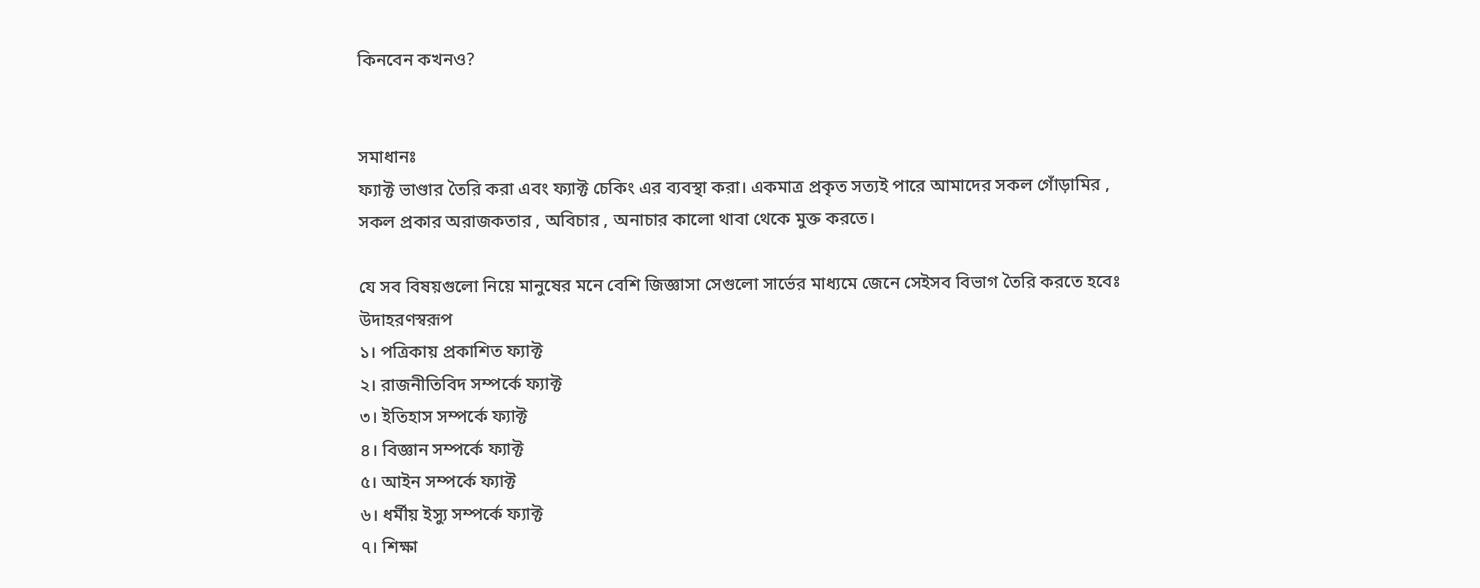কিনবেন কখনও?


সমাধানঃ
ফ্যাক্ট ভাণ্ডার তৈরি করা এবং ফ্যাক্ট চেকিং এর ব্যবস্থা করা। একমাত্র প্রকৃত সত্যই পারে আমাদের সকল গোঁড়ামির , সকল প্রকার অরাজকতার , অবিচার , অনাচার কালো থাবা থেকে মুক্ত করতে।

যে সব বিষয়গুলো নিয়ে মানুষের মনে বেশি জিজ্ঞাসা সেগুলো সার্ভের মাধ্যমে জেনে সেইসব বিভাগ তৈরি করতে হবেঃ উদাহরণস্বরূপ
১। পত্রিকায় প্রকাশিত ফ্যাক্ট
২। রাজনীতিবিদ সম্পর্কে ফ্যাক্ট
৩। ইতিহাস সম্পর্কে ফ্যাক্ট
৪। বিজ্ঞান সম্পর্কে ফ্যাক্ট
৫। আইন সম্পর্কে ফ্যাক্ট
৬। ধর্মীয় ইস্যু সম্পর্কে ফ্যাক্ট
৭। শিক্ষা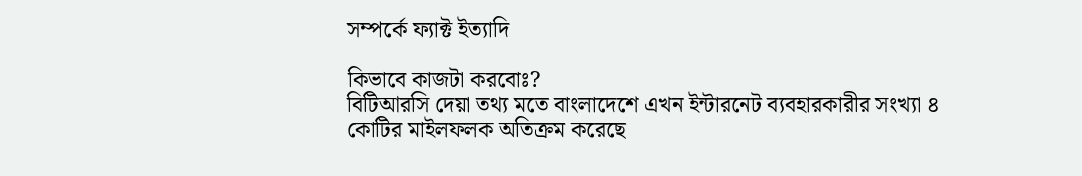সম্পর্কে ফ্যাক্ট ইত্যাদি

কিভাবে কাজটা করবোঃ?
বিটিআরসি দেয়া তথ্য মতে বাংলাদেশে এখন ইন্টারনেট ব্যবহারকারীর সংখ্যা ৪ কোটির মাইলফলক অতিক্রম করেছে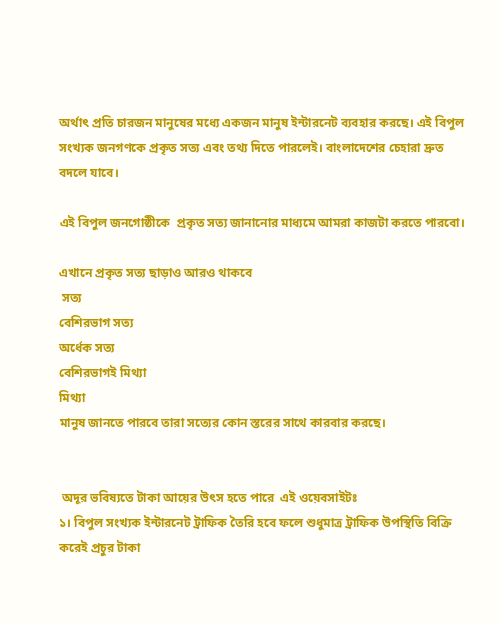অর্থাৎ প্রতি চারজন মানুষের মধ্যে একজন মানুষ ইন্টারনেট ব্যবহার করছে। এই বিপুল সংখ্যক জনগণকে প্রকৃত সত্য এবং তথ্য দিতে পারলেই। বাংলাদেশের চেহারা দ্রুত বদলে যাবে।

এই বিপুল জনগোষ্ঠীকে  প্রকৃত সত্য জানানোর মাধ্যমে আমরা কাজটা করতে পারবো।

এখানে প্রকৃত সত্য ছাড়াও আরও থাকবে
 সত্য
বেশিরভাগ সত্য
অর্ধেক সত্য
বেশিরভাগই মিথ্যা
মিথ্যা
মানুষ জানতে পারবে তারা সত্যের কোন স্তরের সাথে কারবার করছে।


 অদূর ভবিষ্যতে টাকা আয়ের উৎস হতে পারে  এই ওয়েবসাইটঃ
১। বিপুল সংখ্যক ইন্টারনেট ট্রাফিক তৈরি হবে ফলে শুধুমাত্র ট্রাফিক উপস্থিতি বিক্রি করেই প্রচুর টাকা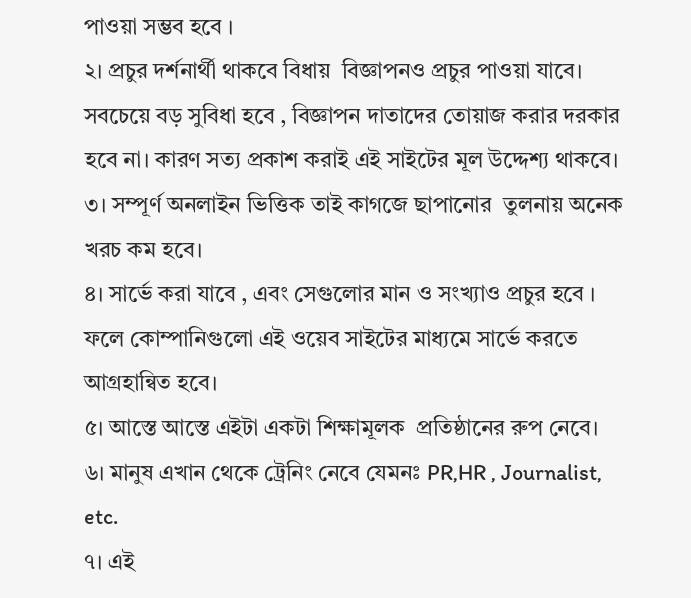পাওয়া সম্ভব হবে ।
২। প্রচুর দর্শনার্থী থাকবে বিধায়  বিজ্ঞাপনও প্রচুর পাওয়া যাবে। সবচেয়ে বড় সুবিধা হবে , বিজ্ঞাপন দাতাদের তোয়াজ করার দরকার হবে না। কারণ সত্য প্রকাশ করাই এই সাইটের মূল উদ্দেশ্য থাকবে।
৩। সম্পূর্ণ অনলাইন ভিত্তিক তাই কাগজে ছাপানোর  তুলনায় অনেক খরচ কম হবে।
৪। সার্ভে করা যাবে , এবং সেগুলোর মান ও সংখ্যাও প্রচুর হবে । ফলে কোম্পানিগুলো এই ওয়েব সাইটের মাধ্যমে সার্ভে করতে আগ্রহান্বিত হবে।
৫। আস্তে আস্তে এইটা একটা শিক্ষামূলক  প্রতিষ্ঠানের রুপ নেবে।
৬। মানুষ এখান থেকে ট্রেনিং নেবে যেমনঃ PR,HR , Journalist, etc.
৭। এই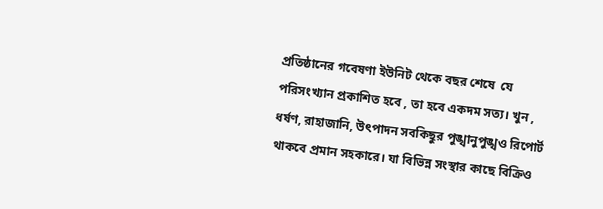প্রতিষ্ঠানের গবেষণা ইউনিট থেকে বছর শেষে  যে পরিসংখ্যান প্রকাশিত হবে , তা হবে একদম সত্য। খুন , ধর্ষণ, রাহাজানি, উৎপাদন সবকিছুর পুঙ্খানুপুঙ্খও রিপোর্ট থাকবে প্রমান সহকারে। যা বিভিন্ন সংস্থার কাছে বিক্রিও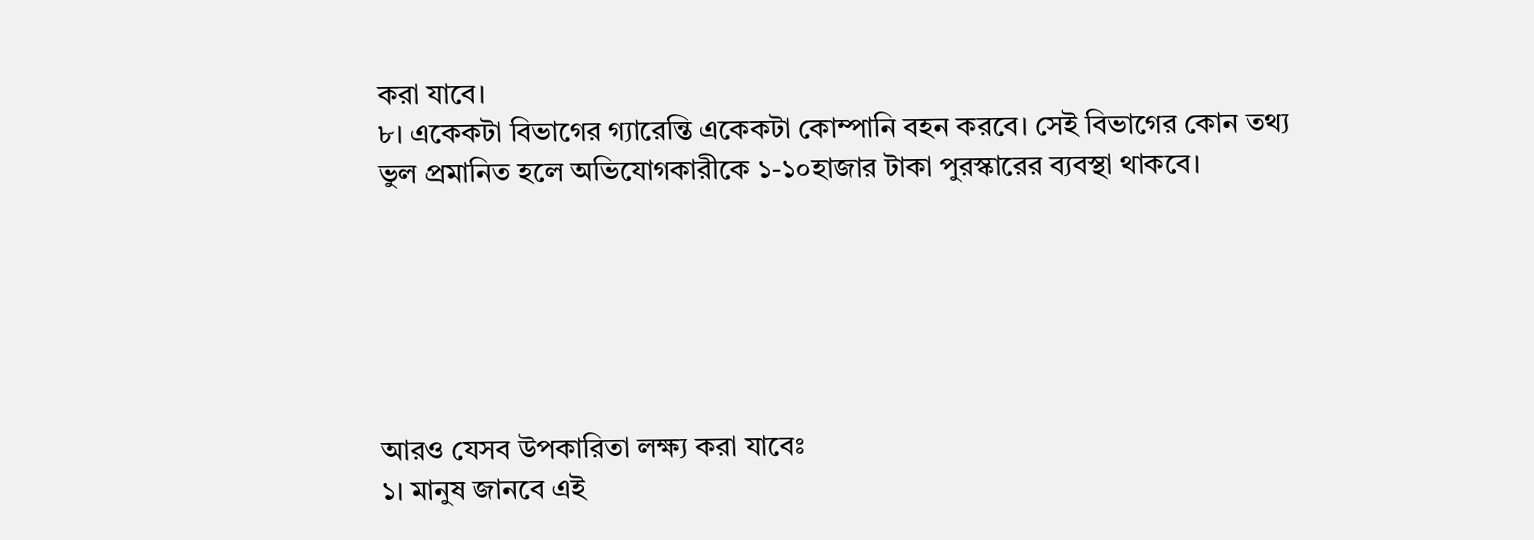করা যাবে।
৮। একেকটা বিভাগের গ্যারেন্তি একেকটা কোম্পানি বহন করবে। সেই বিভাগের কোন তথ্য ভুল প্রমানিত হলে অভিযোগকারীকে ১-১০হাজার টাকা পুরস্কারের ব্যবস্থা থাকবে।






আরও যেসব উপকারিতা লক্ষ্য করা যাবেঃ
১। মানুষ জানবে এই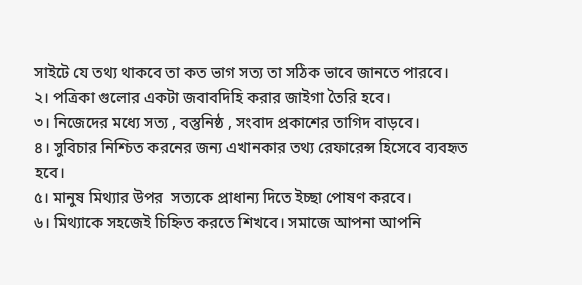সাইটে যে তথ্য থাকবে তা কত ভাগ সত্য তা সঠিক ভাবে জানতে পারবে।
২। পত্রিকা গুলোর একটা জবাবদিহি করার জাইগা তৈরি হবে।
৩। নিজেদের মধ্যে সত্য , বস্তুনিষ্ঠ , সংবাদ প্রকাশের তাগিদ বাড়বে।
৪। সুবিচার নিশ্চিত করনের জন্য এখানকার তথ্য রেফারেন্স হিসেবে ব্যবহৃত হবে।
৫। মানুষ মিথ্যার উপর  সত্যকে প্রাধান্য দিতে ইচ্ছা পোষণ করবে।
৬। মিথ্যাকে সহজেই চিহ্নিত করতে শিখবে। সমাজে আপনা আপনি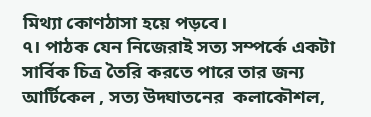মিথ্যা কোণঠাসা হয়ে পড়বে।
৭। পাঠক যেন নিজেরাই সত্য সম্পর্কে একটা সার্বিক চিত্র তৈরি করতে পারে তার জন্য আর্টিকেল , সত্য উদ্ঘাতনের  কলাকৌশল,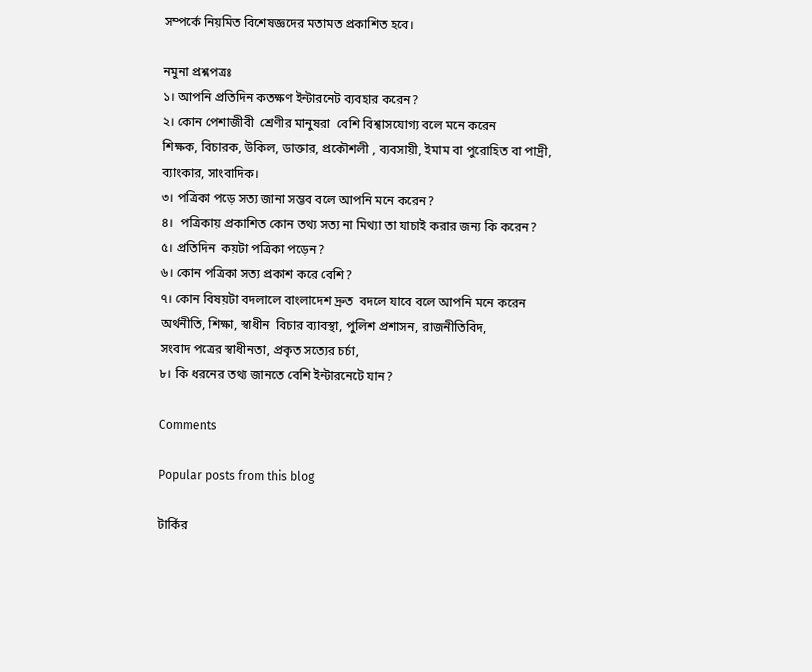সম্পর্কে নিয়মিত বিশেষজ্ঞদের মতামত প্রকাশিত হবে।

নমুনা প্রশ্নপত্রঃ
১। আপনি প্রতিদিন কতক্ষণ ইন্টারনেট ব্যবহার করেন?
২। কোন পেশাজীবী  শ্রেণীর মানুষরা  বেশি বিশ্বাসযোগ্য বলে মনে করেন
শিক্ষক, বিচারক, উকিল, ডাক্তার, প্রকৌশলী , ব্যবসায়ী, ইমাম বা পুরোহিত বা পাদ্রী, ব্যাংকার, সাংবাদিক।
৩। পত্রিকা পড়ে সত্য জানা সম্ভব বলে আপনি মনে করেন?
৪।  পত্রিকায় প্রকাশিত কোন তথ্য সত্য না মিথ্যা তা যাচাই করার জন্য কি করেন?
৫। প্রতিদিন  কয়টা পত্রিকা পড়েন?
৬। কোন পত্রিকা সত্য প্রকাশ করে বেশি?
৭। কোন বিষয়টা বদলালে বাংলাদেশ দ্রুত  বদলে যাবে বলে আপনি মনে করেন
অর্থনীতি, শিক্ষা, স্বাধীন  বিচার ব্যাবস্থা, পুলিশ প্রশাসন, রাজনীতিবিদ,
সংবাদ পত্রের স্বাধীনতা, প্রকৃত সত্যের চর্চা,
৮। কি ধরনের তথ্য জানতে বেশি ইন্টারনেটে যান?

Comments

Popular posts from this blog

টার্কির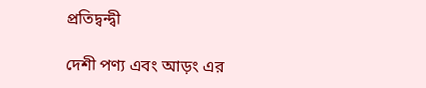প্রতিদ্বন্দ্বী

দেশী পণ্য এবং আড়ং এর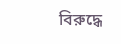বিরুদ্ধে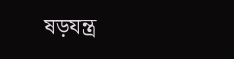ষড়যন্ত্র